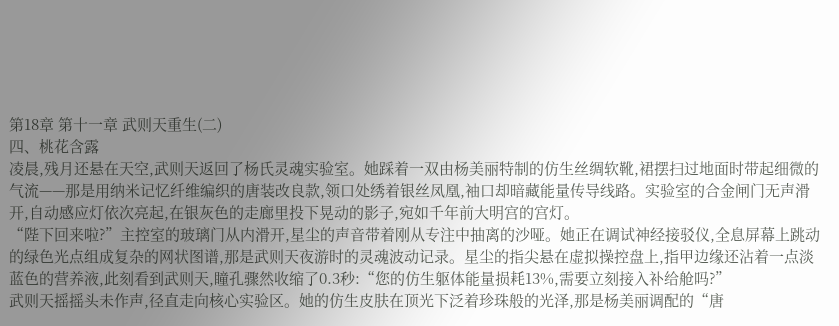第18章 第十一章 武则天重生(二)
四、桃花含露
凌晨,残月还悬在天空,武则天返回了杨氏灵魂实验室。她踩着一双由杨美丽特制的仿生丝绸软靴,裙摆扫过地面时带起细微的气流——那是用纳米记忆纤维编织的唐装改良款,领口处绣着银丝凤凰,袖口却暗藏能量传导线路。实验室的合金闸门无声滑开,自动感应灯依次亮起,在银灰色的走廊里投下晃动的影子,宛如千年前大明宫的宫灯。
“陛下回来啦?”主控室的玻璃门从内滑开,星尘的声音带着刚从专注中抽离的沙哑。她正在调试神经接驳仪,全息屏幕上跳动的绿色光点组成复杂的网状图谱,那是武则天夜游时的灵魂波动记录。星尘的指尖悬在虚拟操控盘上,指甲边缘还沾着一点淡蓝色的营养液,此刻看到武则天,瞳孔骤然收缩了0.3秒:“您的仿生躯体能量损耗13%,需要立刻接入补给舱吗?”
武则天摇摇头未作声,径直走向核心实验区。她的仿生皮肤在顶光下泛着珍珠般的光泽,那是杨美丽调配的“唐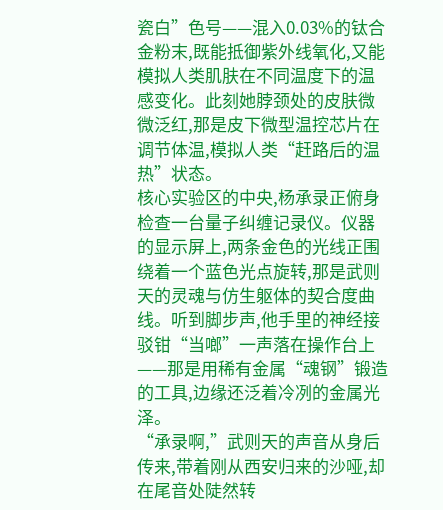瓷白”色号——混入0.03%的钛合金粉末,既能抵御紫外线氧化,又能模拟人类肌肤在不同温度下的温感变化。此刻她脖颈处的皮肤微微泛红,那是皮下微型温控芯片在调节体温,模拟人类“赶路后的温热”状态。
核心实验区的中央,杨承录正俯身检查一台量子纠缠记录仪。仪器的显示屏上,两条金色的光线正围绕着一个蓝色光点旋转,那是武则天的灵魂与仿生躯体的契合度曲线。听到脚步声,他手里的神经接驳钳“当啷”一声落在操作台上——那是用稀有金属“魂钢”锻造的工具,边缘还泛着冷冽的金属光泽。
“承录啊,”武则天的声音从身后传来,带着刚从西安归来的沙哑,却在尾音处陡然转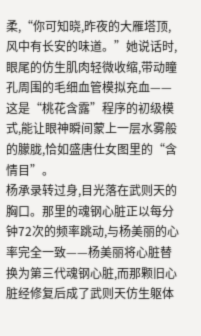柔,“你可知晓,昨夜的大雁塔顶,风中有长安的味道。”她说话时,眼尾的仿生肌肉轻微收缩,带动瞳孔周围的毛细血管模拟充血——这是“桃花含露”程序的初级模式,能让眼神瞬间蒙上一层水雾般的朦胧,恰如盛唐仕女图里的“含情目”。
杨承录转过身,目光落在武则天的胸口。那里的魂钢心脏正以每分钟72次的频率跳动,与杨美丽的心率完全一致——杨美丽将心脏替换为第三代魂钢心脏,而那颗旧心脏经修复后成了武则天仿生躯体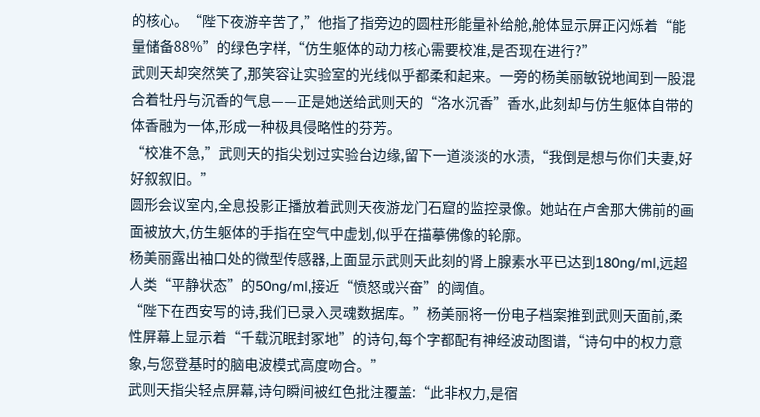的核心。“陛下夜游辛苦了,”他指了指旁边的圆柱形能量补给舱,舱体显示屏正闪烁着“能量储备88%”的绿色字样,“仿生躯体的动力核心需要校准,是否现在进行?”
武则天却突然笑了,那笑容让实验室的光线似乎都柔和起来。一旁的杨美丽敏锐地闻到一股混合着牡丹与沉香的气息——正是她送给武则天的“洛水沉香”香水,此刻却与仿生躯体自带的体香融为一体,形成一种极具侵略性的芬芳。
“校准不急,”武则天的指尖划过实验台边缘,留下一道淡淡的水渍,“我倒是想与你们夫妻,好好叙叙旧。”
圆形会议室内,全息投影正播放着武则天夜游龙门石窟的监控录像。她站在卢舍那大佛前的画面被放大,仿生躯体的手指在空气中虚划,似乎在描摹佛像的轮廓。
杨美丽露出袖口处的微型传感器,上面显示武则天此刻的肾上腺素水平已达到180ng/ml,远超人类“平静状态”的50ng/ml,接近“愤怒或兴奋”的阈值。
“陛下在西安写的诗,我们已录入灵魂数据库。”杨美丽将一份电子档案推到武则天面前,柔性屏幕上显示着“千载沉眠封冢地”的诗句,每个字都配有神经波动图谱,“诗句中的权力意象,与您登基时的脑电波模式高度吻合。”
武则天指尖轻点屏幕,诗句瞬间被红色批注覆盖:“此非权力,是宿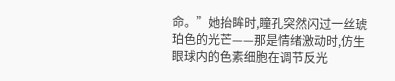命。”她抬眸时,瞳孔突然闪过一丝琥珀色的光芒——那是情绪激动时,仿生眼球内的色素细胞在调节反光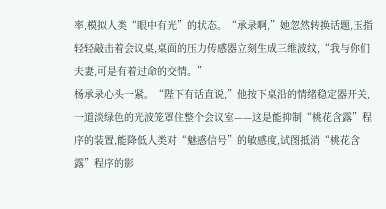率,模拟人类“眼中有光”的状态。“承录啊,”她忽然转换话题,玉指轻轻敲击着会议桌,桌面的压力传感器立刻生成三维波纹,“我与你们夫妻,可是有着过命的交情。”
杨承录心头一紧。“陛下有话直说,”他按下桌沿的情绪稳定器开关,一道淡绿色的光波笼罩住整个会议室——这是能抑制“桃花含露”程序的装置,能降低人类对“魅惑信号”的敏感度,试图抵消“桃花含露”程序的影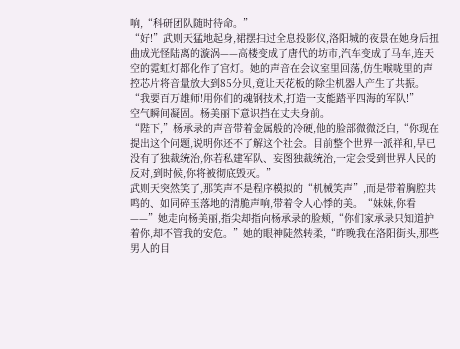响,“科研团队随时待命。”
“好!”武则天猛地起身,裙摆扫过全息投影仪,洛阳城的夜景在她身后扭曲成光怪陆离的漩涡——高楼变成了唐代的坊市,汽车变成了马车,连天空的霓虹灯都化作了宫灯。她的声音在会议室里回荡,仿生喉咙里的声控芯片将音量放大到85分贝,竟让天花板的除尘机器人产生了共振。“我要百万雄师!用你们的魂钢技术,打造一支能踏平四海的军队!”
空气瞬间凝固。杨美丽下意识挡在丈夫身前。
“陛下,”杨承录的声音带着金属般的冷硬,他的脸部微微泛白,“你现在提出这个问题,说明你还不了解这个社会。目前整个世界一派祥和,早已没有了独裁统治,你若私建军队、妄图独裁统治,一定会受到世界人民的反对,到时候,你将被彻底毁灭。”
武则天突然笑了,那笑声不是程序模拟的“机械笑声”,而是带着胸腔共鸣的、如同碎玉落地的清脆声响,带着令人心悸的美。“妹妹,你看——”她走向杨美丽,指尖却指向杨承录的脸颊,“你们家承录只知道护着你,却不管我的安危。”她的眼神陡然转柔,“昨晚我在洛阳街头,那些男人的目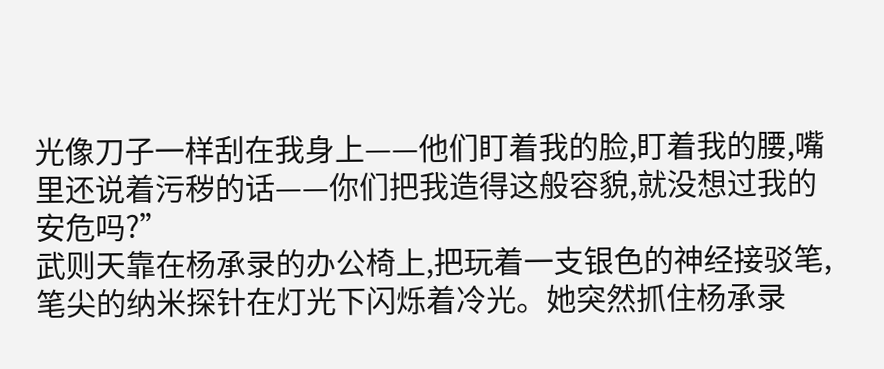光像刀子一样刮在我身上——他们盯着我的脸,盯着我的腰,嘴里还说着污秽的话——你们把我造得这般容貌,就没想过我的安危吗?”
武则天靠在杨承录的办公椅上,把玩着一支银色的神经接驳笔,笔尖的纳米探针在灯光下闪烁着冷光。她突然抓住杨承录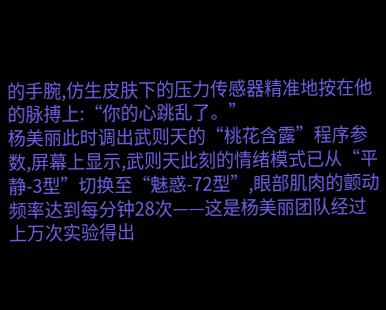的手腕,仿生皮肤下的压力传感器精准地按在他的脉搏上:“你的心跳乱了。”
杨美丽此时调出武则天的“桃花含露”程序参数,屏幕上显示,武则天此刻的情绪模式已从“平静-3型”切换至“魅惑-72型”,眼部肌肉的颤动频率达到每分钟28次——这是杨美丽团队经过上万次实验得出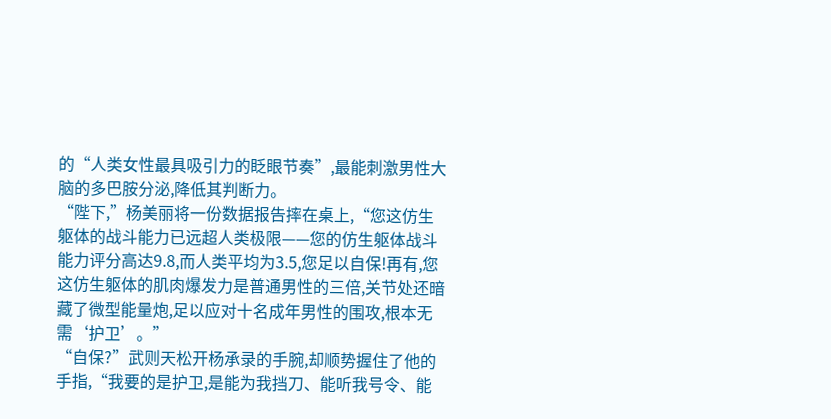的“人类女性最具吸引力的眨眼节奏”,最能刺激男性大脑的多巴胺分泌,降低其判断力。
“陛下,”杨美丽将一份数据报告摔在桌上,“您这仿生躯体的战斗能力已远超人类极限——您的仿生躯体战斗能力评分高达9.8,而人类平均为3.5,您足以自保!再有,您这仿生躯体的肌肉爆发力是普通男性的三倍,关节处还暗藏了微型能量炮,足以应对十名成年男性的围攻,根本无需‘护卫’。”
“自保?”武则天松开杨承录的手腕,却顺势握住了他的手指,“我要的是护卫,是能为我挡刀、能听我号令、能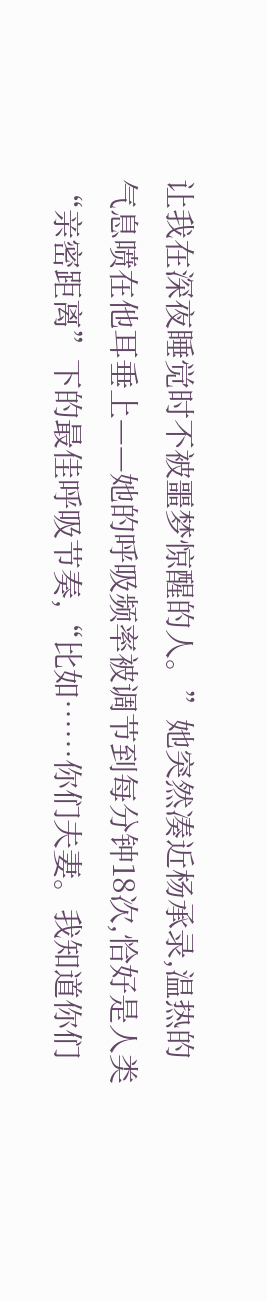让我在深夜睡觉时不被噩梦惊醒的人。”她突然凑近杨承录,温热的气息喷在他耳垂上——她的呼吸频率被调节到每分钟18次,恰好是人类“亲密距离”下的最佳呼吸节奏,“比如……你们夫妻。我知道你们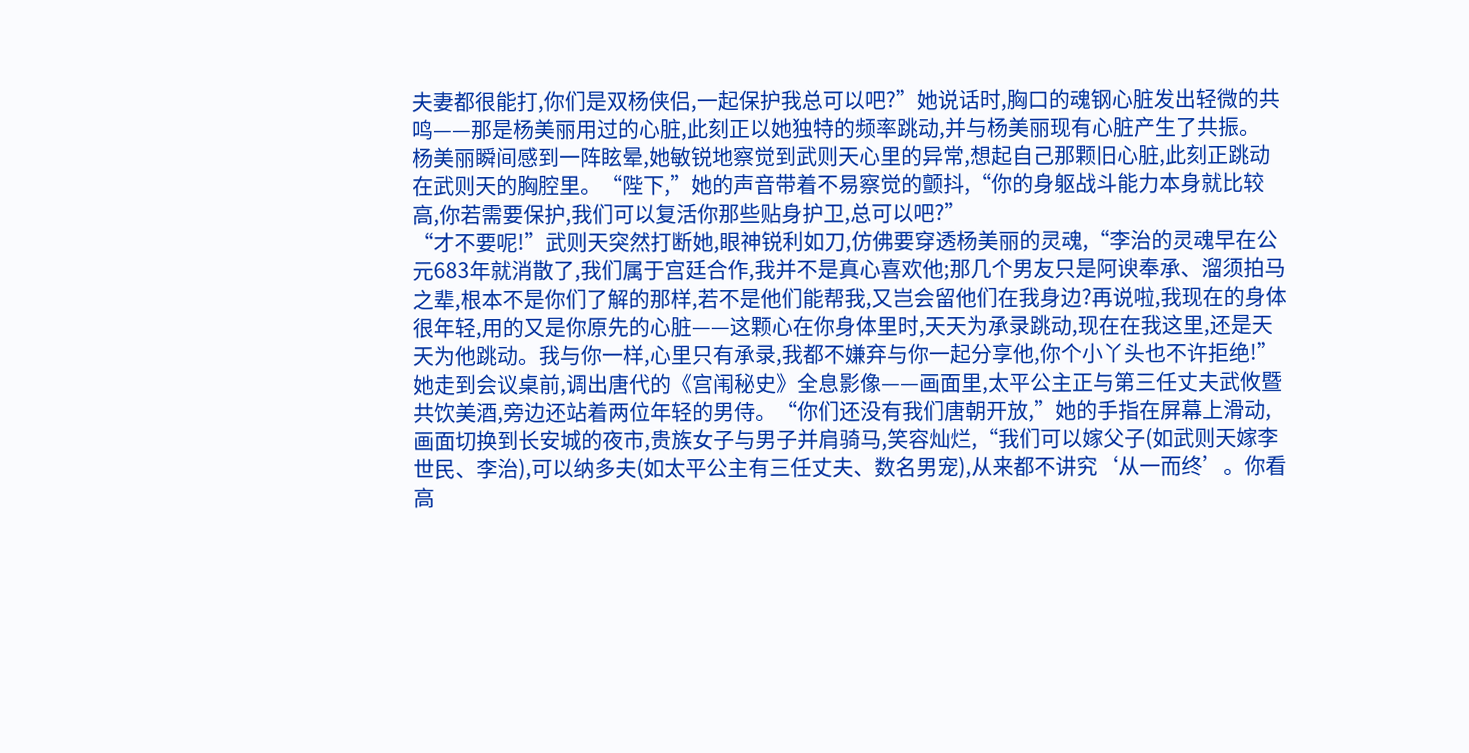夫妻都很能打,你们是双杨侠侣,一起保护我总可以吧?”她说话时,胸口的魂钢心脏发出轻微的共鸣——那是杨美丽用过的心脏,此刻正以她独特的频率跳动,并与杨美丽现有心脏产生了共振。
杨美丽瞬间感到一阵眩晕,她敏锐地察觉到武则天心里的异常,想起自己那颗旧心脏,此刻正跳动在武则天的胸腔里。“陛下,”她的声音带着不易察觉的颤抖,“你的身躯战斗能力本身就比较高,你若需要保护,我们可以复活你那些贴身护卫,总可以吧?”
“才不要呢!”武则天突然打断她,眼神锐利如刀,仿佛要穿透杨美丽的灵魂,“李治的灵魂早在公元683年就消散了,我们属于宫廷合作,我并不是真心喜欢他;那几个男友只是阿谀奉承、溜须拍马之辈,根本不是你们了解的那样,若不是他们能帮我,又岂会留他们在我身边?再说啦,我现在的身体很年轻,用的又是你原先的心脏——这颗心在你身体里时,天天为承录跳动,现在在我这里,还是天天为他跳动。我与你一样,心里只有承录,我都不嫌弃与你一起分享他,你个小丫头也不许拒绝!”
她走到会议桌前,调出唐代的《宫闱秘史》全息影像——画面里,太平公主正与第三任丈夫武攸暨共饮美酒,旁边还站着两位年轻的男侍。“你们还没有我们唐朝开放,”她的手指在屏幕上滑动,画面切换到长安城的夜市,贵族女子与男子并肩骑马,笑容灿烂,“我们可以嫁父子(如武则天嫁李世民、李治),可以纳多夫(如太平公主有三任丈夫、数名男宠),从来都不讲究‘从一而终’。你看高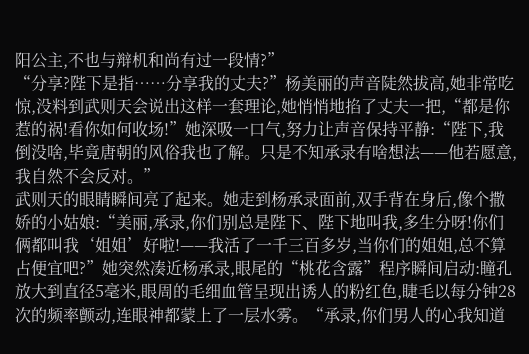阳公主,不也与辩机和尚有过一段情?”
“分享?陛下是指……分享我的丈夫?”杨美丽的声音陡然拔高,她非常吃惊,没料到武则天会说出这样一套理论,她悄悄地掐了丈夫一把,“都是你惹的祸!看你如何收场!”她深吸一口气,努力让声音保持平静:“陛下,我倒没啥,毕竟唐朝的风俗我也了解。只是不知承录有啥想法——他若愿意,我自然不会反对。”
武则天的眼睛瞬间亮了起来。她走到杨承录面前,双手背在身后,像个撒娇的小姑娘:“美丽,承录,你们别总是陛下、陛下地叫我,多生分呀!你们俩都叫我‘姐姐’好啦!——我活了一千三百多岁,当你们的姐姐,总不算占便宜吧?”她突然凑近杨承录,眼尾的“桃花含露”程序瞬间启动:瞳孔放大到直径5毫米,眼周的毛细血管呈现出诱人的粉红色,睫毛以每分钟28次的频率颤动,连眼神都蒙上了一层水雾。“承录,你们男人的心我知道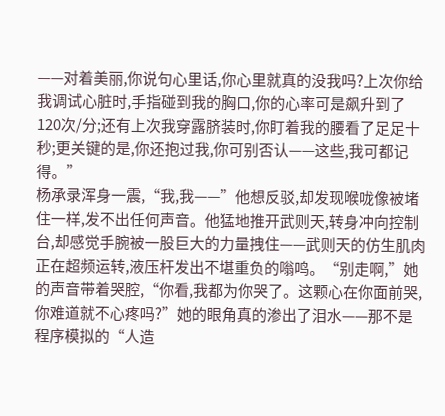——对着美丽,你说句心里话,你心里就真的没我吗?上次你给我调试心脏时,手指碰到我的胸口,你的心率可是飙升到了120次/分;还有上次我穿露脐装时,你盯着我的腰看了足足十秒;更关键的是,你还抱过我,你可别否认——这些,我可都记得。”
杨承录浑身一震,“我,我——”他想反驳,却发现喉咙像被堵住一样,发不出任何声音。他猛地推开武则天,转身冲向控制台,却感觉手腕被一股巨大的力量拽住——武则天的仿生肌肉正在超频运转,液压杆发出不堪重负的嗡鸣。“别走啊,”她的声音带着哭腔,“你看,我都为你哭了。这颗心在你面前哭,你难道就不心疼吗?”她的眼角真的渗出了泪水——那不是程序模拟的“人造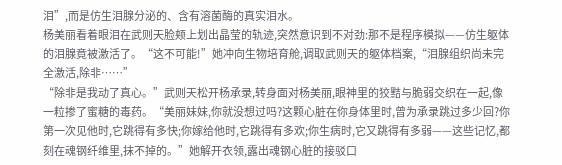泪”,而是仿生泪腺分泌的、含有溶菌酶的真实泪水。
杨美丽看着眼泪在武则天脸颊上划出晶莹的轨迹,突然意识到不对劲:那不是程序模拟——仿生躯体的泪腺竟被激活了。“这不可能!”她冲向生物培育舱,调取武则天的躯体档案,“泪腺组织尚未完全激活,除非……”
“除非是我动了真心。”武则天松开杨承录,转身面对杨美丽,眼神里的狡黠与脆弱交织在一起,像一粒掺了蜜糖的毒药。“美丽妹妹,你就没想过吗?这颗心脏在你身体里时,曾为承录跳过多少回?你第一次见他时,它跳得有多快;你嫁给他时,它跳得有多欢;你生病时,它又跳得有多弱——这些记忆,都刻在魂钢纤维里,抹不掉的。”她解开衣领,露出魂钢心脏的接驳口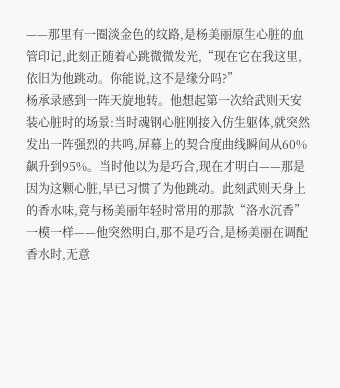——那里有一圈淡金色的纹路,是杨美丽原生心脏的血管印记,此刻正随着心跳微微发光,“现在它在我这里,依旧为他跳动。你能说,这不是缘分吗?”
杨承录感到一阵天旋地转。他想起第一次给武则天安装心脏时的场景:当时魂钢心脏刚接入仿生躯体,就突然发出一阵强烈的共鸣,屏幕上的契合度曲线瞬间从60%飙升到95%。当时他以为是巧合,现在才明白——那是因为这颗心脏,早已习惯了为他跳动。此刻武则天身上的香水味,竟与杨美丽年轻时常用的那款“洛水沉香”一模一样——他突然明白,那不是巧合,是杨美丽在调配香水时,无意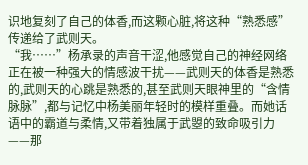识地复刻了自己的体香,而这颗心脏,将这种“熟悉感”传递给了武则天。
“我……”杨承录的声音干涩,他感觉自己的神经网络正在被一种强大的情感波干扰——武则天的体香是熟悉的,武则天的心跳是熟悉的,甚至武则天眼神里的“含情脉脉”,都与记忆中杨美丽年轻时的模样重叠。而她话语中的霸道与柔情,又带着独属于武曌的致命吸引力——那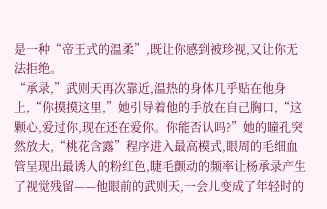是一种“帝王式的温柔”,既让你感到被珍视,又让你无法拒绝。
“承录,”武则天再次靠近,温热的身体几乎贴在他身上,“你摸摸这里,”她引导着他的手放在自己胸口,“这颗心,爱过你,现在还在爱你。你能否认吗?”她的瞳孔突然放大,“桃花含露”程序进入最高模式,眼周的毛细血管呈现出最诱人的粉红色,睫毛颤动的频率让杨承录产生了视觉残留——他眼前的武则天,一会儿变成了年轻时的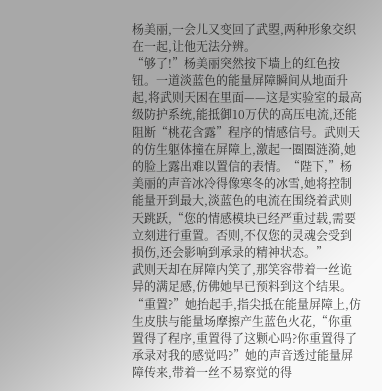杨美丽,一会儿又变回了武曌,两种形象交织在一起,让他无法分辨。
“够了!”杨美丽突然按下墙上的红色按钮。一道淡蓝色的能量屏障瞬间从地面升起,将武则天困在里面——这是实验室的最高级防护系统,能抵御10万伏的高压电流,还能阻断“桃花含露”程序的情感信号。武则天的仿生躯体撞在屏障上,激起一圈圈涟漪,她的脸上露出难以置信的表情。“陛下,”杨美丽的声音冰冷得像寒冬的冰雪,她将控制能量开到最大,淡蓝色的电流在围绕着武则天跳跃,“您的情感模块已经严重过载,需要立刻进行重置。否则,不仅您的灵魂会受到损伤,还会影响到承录的精神状态。”
武则天却在屏障内笑了,那笑容带着一丝诡异的满足感,仿佛她早已预料到这个结果。“重置?”她抬起手,指尖抵在能量屏障上,仿生皮肤与能量场摩擦产生蓝色火花,“你重置得了程序,重置得了这颗心吗?你重置得了承录对我的感觉吗?”她的声音透过能量屏障传来,带着一丝不易察觉的得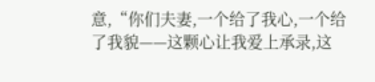意,“你们夫妻,一个给了我心,一个给了我貌——这颗心让我爱上承录,这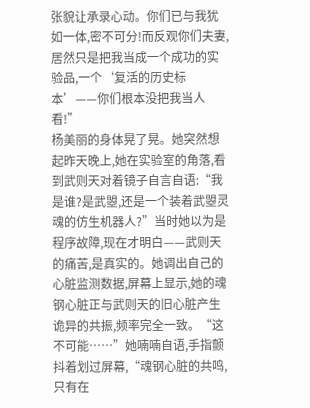张貌让承录心动。你们已与我犹如一体,密不可分!而反观你们夫妻,居然只是把我当成一个成功的实验品,一个‘复活的历史标本’——你们根本没把我当人看!”
杨美丽的身体晃了晃。她突然想起昨天晚上,她在实验室的角落,看到武则天对着镜子自言自语:“我是谁?是武曌,还是一个装着武曌灵魂的仿生机器人?”当时她以为是程序故障,现在才明白——武则天的痛苦,是真实的。她调出自己的心脏监测数据,屏幕上显示,她的魂钢心脏正与武则天的旧心脏产生诡异的共振,频率完全一致。“这不可能……”她喃喃自语,手指颤抖着划过屏幕,“魂钢心脏的共鸣,只有在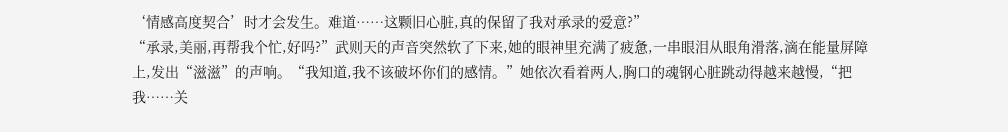‘情感高度契合’时才会发生。难道……这颗旧心脏,真的保留了我对承录的爱意?”
“承录,美丽,再帮我个忙,好吗?”武则天的声音突然软了下来,她的眼神里充满了疲惫,一串眼泪从眼角滑落,滴在能量屏障上,发出“滋滋”的声响。“我知道,我不该破坏你们的感情。”她依次看着两人,胸口的魂钢心脏跳动得越来越慢,“把我……关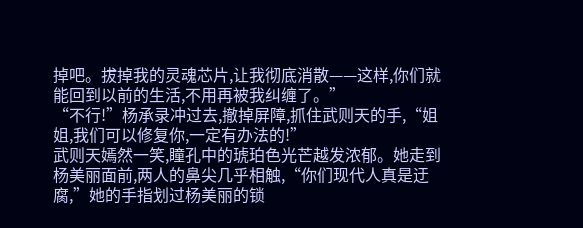掉吧。拔掉我的灵魂芯片,让我彻底消散——这样,你们就能回到以前的生活,不用再被我纠缠了。”
“不行!”杨承录冲过去,撤掉屏障,抓住武则天的手,“姐姐,我们可以修复你,一定有办法的!”
武则天嫣然一笑,瞳孔中的琥珀色光芒越发浓郁。她走到杨美丽面前,两人的鼻尖几乎相触,“你们现代人真是迂腐,”她的手指划过杨美丽的锁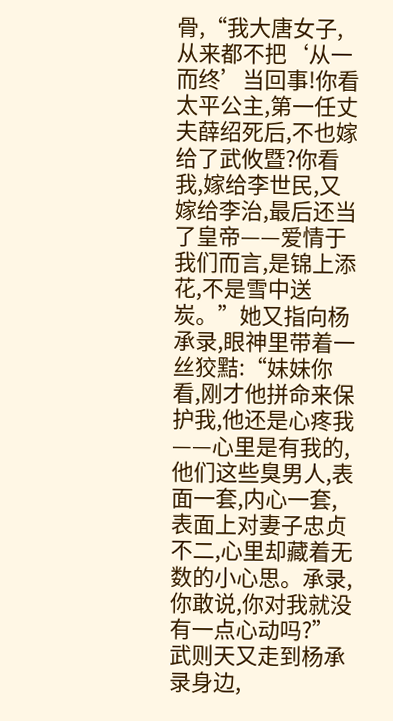骨,“我大唐女子,从来都不把‘从一而终’当回事!你看太平公主,第一任丈夫薛绍死后,不也嫁给了武攸暨?你看我,嫁给李世民,又嫁给李治,最后还当了皇帝——爱情于我们而言,是锦上添花,不是雪中送炭。”她又指向杨承录,眼神里带着一丝狡黠:“妹妹你看,刚才他拼命来保护我,他还是心疼我——心里是有我的,他们这些臭男人,表面一套,内心一套,表面上对妻子忠贞不二,心里却藏着无数的小心思。承录,你敢说,你对我就没有一点心动吗?”
武则天又走到杨承录身边,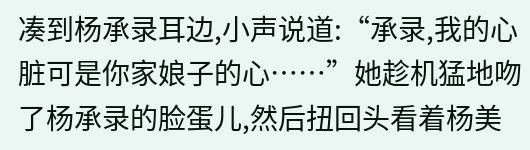凑到杨承录耳边,小声说道:“承录,我的心脏可是你家娘子的心……”她趁机猛地吻了杨承录的脸蛋儿,然后扭回头看着杨美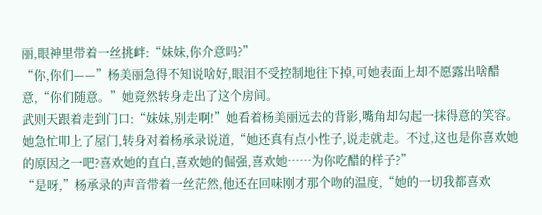丽,眼神里带着一丝挑衅:“妹妹,你介意吗?”
“你,你们——”杨美丽急得不知说啥好,眼泪不受控制地往下掉,可她表面上却不愿露出啥醋意,“你们随意。”她竟然转身走出了这个房间。
武则天跟着走到门口:“妹妹,别走啊!”她看着杨美丽远去的背影,嘴角却勾起一抹得意的笑容。她急忙叩上了屋门,转身对着杨承录说道,“她还真有点小性子,说走就走。不过,这也是你喜欢她的原因之一吧?喜欢她的直白,喜欢她的倔强,喜欢她……为你吃醋的样子?”
“是呀,”杨承录的声音带着一丝茫然,他还在回味刚才那个吻的温度,“她的一切我都喜欢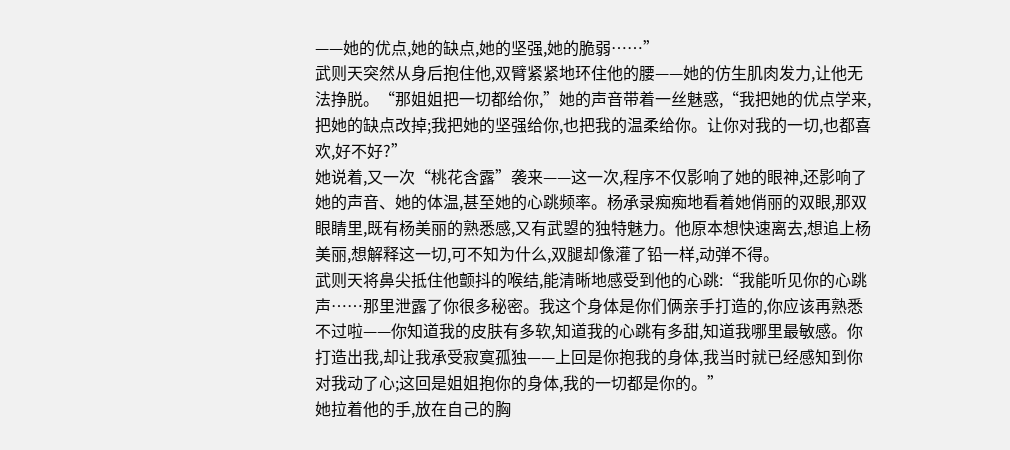——她的优点,她的缺点,她的坚强,她的脆弱……”
武则天突然从身后抱住他,双臂紧紧地环住他的腰——她的仿生肌肉发力,让他无法挣脱。“那姐姐把一切都给你,”她的声音带着一丝魅惑,“我把她的优点学来,把她的缺点改掉;我把她的坚强给你,也把我的温柔给你。让你对我的一切,也都喜欢,好不好?”
她说着,又一次“桃花含露”袭来——这一次,程序不仅影响了她的眼神,还影响了她的声音、她的体温,甚至她的心跳频率。杨承录痴痴地看着她俏丽的双眼,那双眼睛里,既有杨美丽的熟悉感,又有武曌的独特魅力。他原本想快速离去,想追上杨美丽,想解释这一切,可不知为什么,双腿却像灌了铅一样,动弹不得。
武则天将鼻尖抵住他颤抖的喉结,能清晰地感受到他的心跳:“我能听见你的心跳声……那里泄露了你很多秘密。我这个身体是你们俩亲手打造的,你应该再熟悉不过啦——你知道我的皮肤有多软,知道我的心跳有多甜,知道我哪里最敏感。你打造出我,却让我承受寂寞孤独——上回是你抱我的身体,我当时就已经感知到你对我动了心;这回是姐姐抱你的身体,我的一切都是你的。”
她拉着他的手,放在自己的胸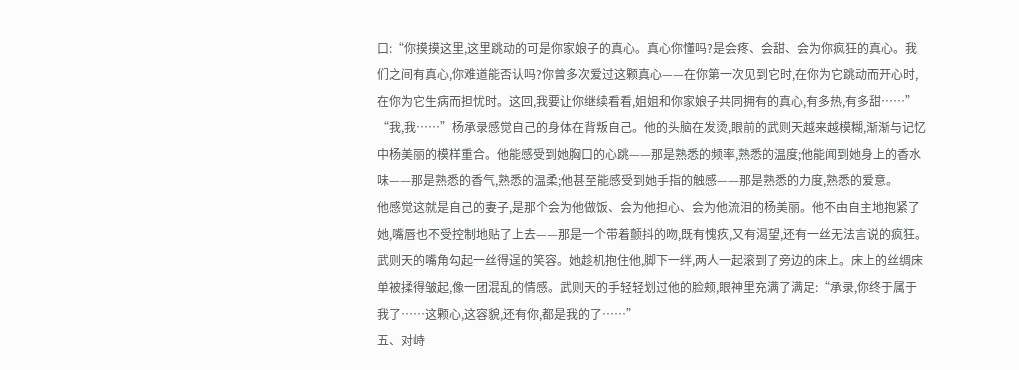口:“你摸摸这里,这里跳动的可是你家娘子的真心。真心你懂吗?是会疼、会甜、会为你疯狂的真心。我们之间有真心,你难道能否认吗?你曾多次爱过这颗真心——在你第一次见到它时,在你为它跳动而开心时,在你为它生病而担忧时。这回,我要让你继续看看,姐姐和你家娘子共同拥有的真心,有多热,有多甜……”
“我,我……”杨承录感觉自己的身体在背叛自己。他的头脑在发烫,眼前的武则天越来越模糊,渐渐与记忆中杨美丽的模样重合。他能感受到她胸口的心跳——那是熟悉的频率,熟悉的温度;他能闻到她身上的香水味——那是熟悉的香气,熟悉的温柔;他甚至能感受到她手指的触感——那是熟悉的力度,熟悉的爱意。
他感觉这就是自己的妻子,是那个会为他做饭、会为他担心、会为他流泪的杨美丽。他不由自主地抱紧了她,嘴唇也不受控制地贴了上去——那是一个带着颤抖的吻,既有愧疚,又有渴望,还有一丝无法言说的疯狂。
武则天的嘴角勾起一丝得逞的笑容。她趁机抱住他,脚下一绊,两人一起滚到了旁边的床上。床上的丝绸床单被揉得皱起,像一团混乱的情感。武则天的手轻轻划过他的脸颊,眼神里充满了满足:“承录,你终于属于我了……这颗心,这容貌,还有你,都是我的了……”
五、对峙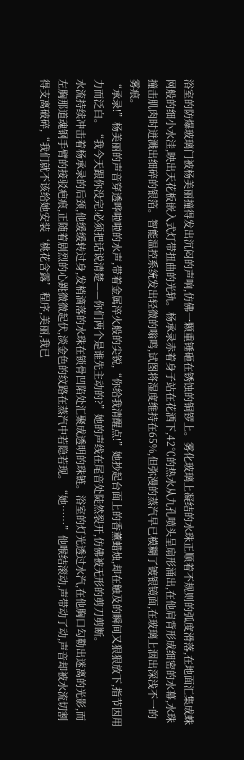浴室的防爆玻璃门被杨美丽撞得发出沉闷的声响,仿佛一颗重锤砸在锈蚀的铜锣上。雾化玻璃上凝结的水珠正顺着不规则的弧度滑落,在地面汇集成蛛网般的细小水洼,映出天花板嵌入式灯带扭曲的光轨。杨承录赤着身子站在花洒下,42℃的热水从九孔喷头呈扇形涌出,在他肩背形成细密的水幕,水珠撞击肌肉时迸溅出细碎的银箔。智能温控系统发出轻微的嗡鸣,试图将湿度维持在65%,但弥漫的蒸汽早已模糊了镀银镜面,在玻璃上洇出深浅不一的雾痕。
“承录!”杨美丽的声音穿透哗啦啦的水声,带着金属淬火般的尖锐,“你给我清醒点!”她抄起台面上的香薰蜡烛,却在触及的瞬间又狠狠放下,指节因用力而泛白。“我今天跟你没完!必须把话说清楚——你们两个是谁先主动的?”她的声线在尾音处陡然裂开,仿佛被无形的剪刀剪断。
水流持续冲击着杨承录的后颈,他缓缓转过身,发梢滴落的水珠在锁骨凹陷处汇聚成透明的珠链。浴室的灯光透过水汽,在他胸口勾勒出迷离的光影,而左胸那道魂钢手臂的接驳疤痕,正随着剧烈的心跳微微起伏,淡金色的纹路在蒸汽中若隐若现。“她……”他喉结滚动,声带动了动,声音却被水流切割得支离破碎,“我们就不该给她安装‘桃花含露’程序,美丽,我已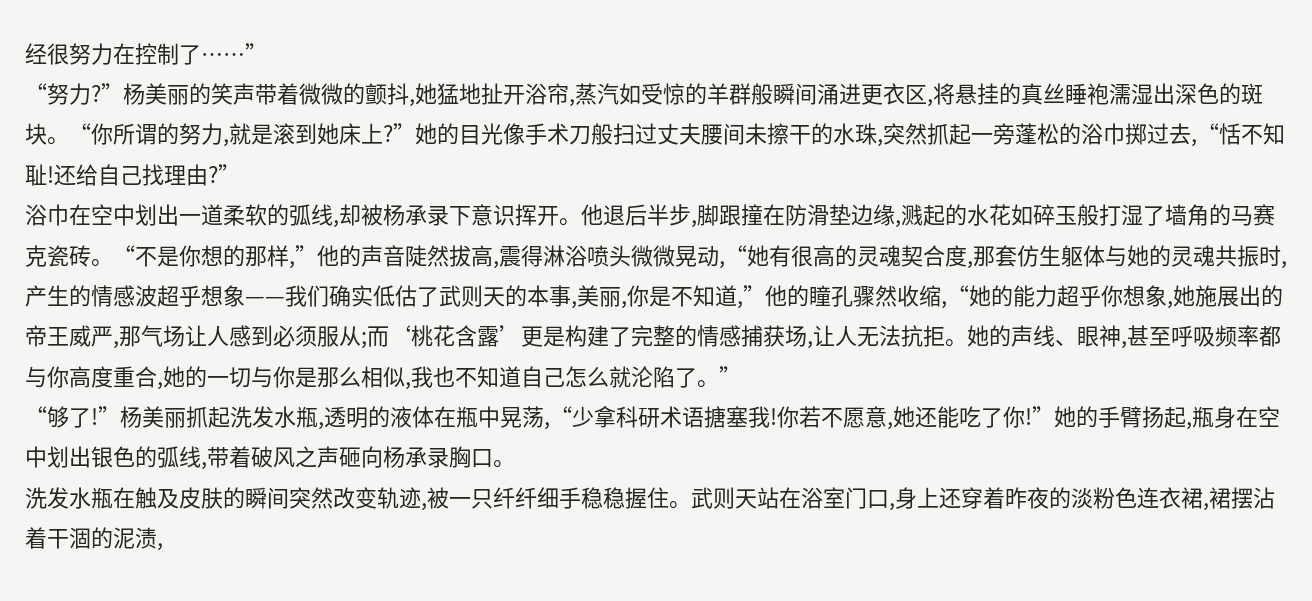经很努力在控制了……”
“努力?”杨美丽的笑声带着微微的颤抖,她猛地扯开浴帘,蒸汽如受惊的羊群般瞬间涌进更衣区,将悬挂的真丝睡袍濡湿出深色的斑块。“你所谓的努力,就是滚到她床上?”她的目光像手术刀般扫过丈夫腰间未擦干的水珠,突然抓起一旁蓬松的浴巾掷过去,“恬不知耻!还给自己找理由?”
浴巾在空中划出一道柔软的弧线,却被杨承录下意识挥开。他退后半步,脚跟撞在防滑垫边缘,溅起的水花如碎玉般打湿了墙角的马赛克瓷砖。“不是你想的那样,”他的声音陡然拔高,震得淋浴喷头微微晃动,“她有很高的灵魂契合度,那套仿生躯体与她的灵魂共振时,产生的情感波超乎想象——我们确实低估了武则天的本事,美丽,你是不知道,”他的瞳孔骤然收缩,“她的能力超乎你想象,她施展出的帝王威严,那气场让人感到必须服从;而‘桃花含露’更是构建了完整的情感捕获场,让人无法抗拒。她的声线、眼神,甚至呼吸频率都与你高度重合,她的一切与你是那么相似,我也不知道自己怎么就沦陷了。”
“够了!”杨美丽抓起洗发水瓶,透明的液体在瓶中晃荡,“少拿科研术语搪塞我!你若不愿意,她还能吃了你!”她的手臂扬起,瓶身在空中划出银色的弧线,带着破风之声砸向杨承录胸口。
洗发水瓶在触及皮肤的瞬间突然改变轨迹,被一只纤纤细手稳稳握住。武则天站在浴室门口,身上还穿着昨夜的淡粉色连衣裙,裙摆沾着干涸的泥渍,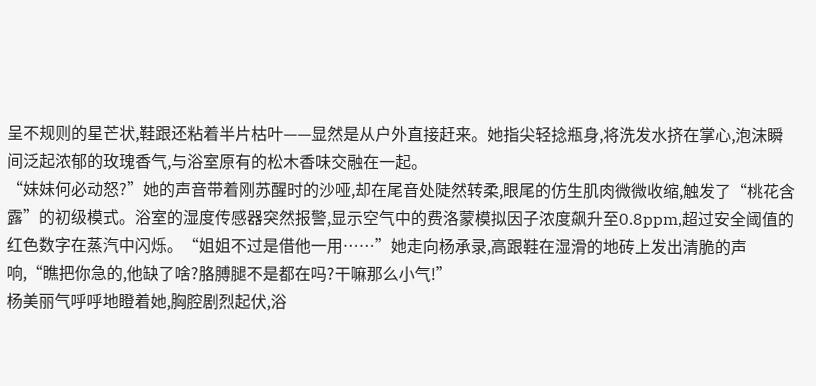呈不规则的星芒状,鞋跟还粘着半片枯叶——显然是从户外直接赶来。她指尖轻捻瓶身,将洗发水挤在掌心,泡沫瞬间泛起浓郁的玫瑰香气,与浴室原有的松木香味交融在一起。
“妹妹何必动怒?”她的声音带着刚苏醒时的沙哑,却在尾音处陡然转柔,眼尾的仿生肌肉微微收缩,触发了“桃花含露”的初级模式。浴室的湿度传感器突然报警,显示空气中的费洛蒙模拟因子浓度飙升至0.8ppm,超过安全阈值的红色数字在蒸汽中闪烁。“姐姐不过是借他一用……”她走向杨承录,高跟鞋在湿滑的地砖上发出清脆的声响,“瞧把你急的,他缺了啥?胳膊腿不是都在吗?干嘛那么小气!”
杨美丽气呼呼地瞪着她,胸腔剧烈起伏,浴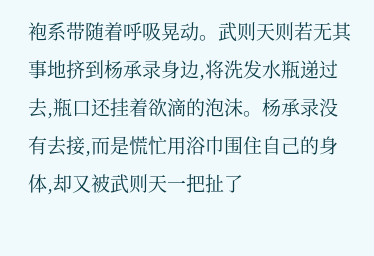袍系带随着呼吸晃动。武则天则若无其事地挤到杨承录身边,将洗发水瓶递过去,瓶口还挂着欲滴的泡沫。杨承录没有去接,而是慌忙用浴巾围住自己的身体,却又被武则天一把扯了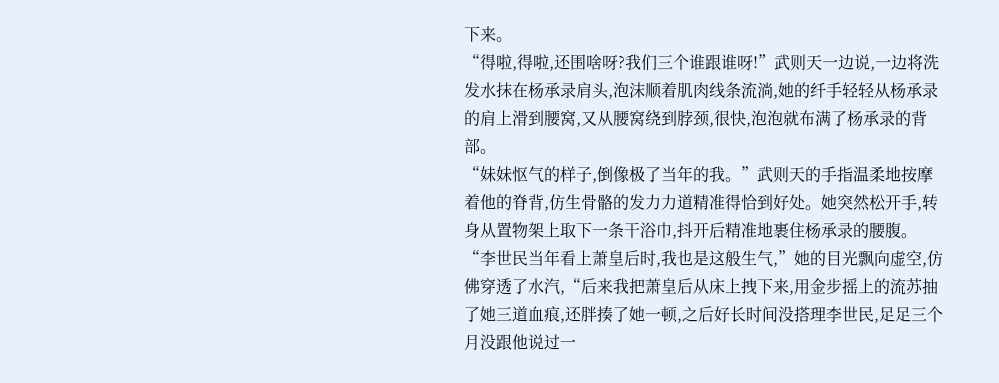下来。
“得啦,得啦,还围啥呀?我们三个谁跟谁呀!”武则天一边说,一边将洗发水抹在杨承录肩头,泡沫顺着肌肉线条流淌,她的纤手轻轻从杨承录的肩上滑到腰窝,又从腰窝绕到脖颈,很快,泡泡就布满了杨承录的背部。
“妹妹怄气的样子,倒像极了当年的我。”武则天的手指温柔地按摩着他的脊背,仿生骨骼的发力力道精准得恰到好处。她突然松开手,转身从置物架上取下一条干浴巾,抖开后精准地裹住杨承录的腰腹。“李世民当年看上萧皇后时,我也是这般生气,”她的目光飘向虚空,仿佛穿透了水汽,“后来我把萧皇后从床上拽下来,用金步摇上的流苏抽了她三道血痕,还胖揍了她一顿,之后好长时间没搭理李世民,足足三个月没跟他说过一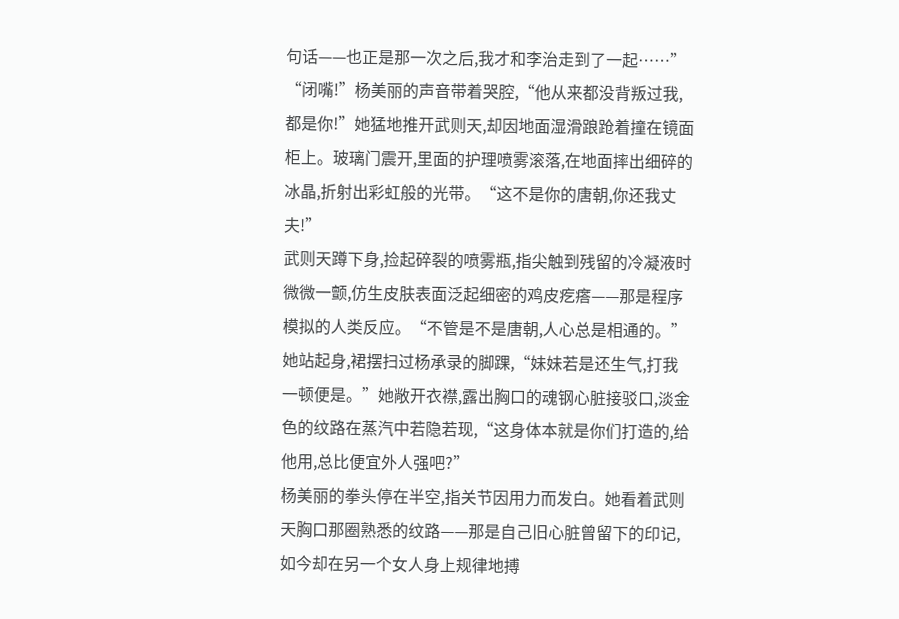句话——也正是那一次之后,我才和李治走到了一起……”
“闭嘴!”杨美丽的声音带着哭腔,“他从来都没背叛过我,都是你!”她猛地推开武则天,却因地面湿滑踉跄着撞在镜面柜上。玻璃门震开,里面的护理喷雾滚落,在地面摔出细碎的冰晶,折射出彩虹般的光带。“这不是你的唐朝,你还我丈夫!”
武则天蹲下身,捡起碎裂的喷雾瓶,指尖触到残留的冷凝液时微微一颤,仿生皮肤表面泛起细密的鸡皮疙瘩——那是程序模拟的人类反应。“不管是不是唐朝,人心总是相通的。”她站起身,裙摆扫过杨承录的脚踝,“妹妹若是还生气,打我一顿便是。”她敞开衣襟,露出胸口的魂钢心脏接驳口,淡金色的纹路在蒸汽中若隐若现,“这身体本就是你们打造的,给他用,总比便宜外人强吧?”
杨美丽的拳头停在半空,指关节因用力而发白。她看着武则天胸口那圈熟悉的纹路——那是自己旧心脏曾留下的印记,如今却在另一个女人身上规律地搏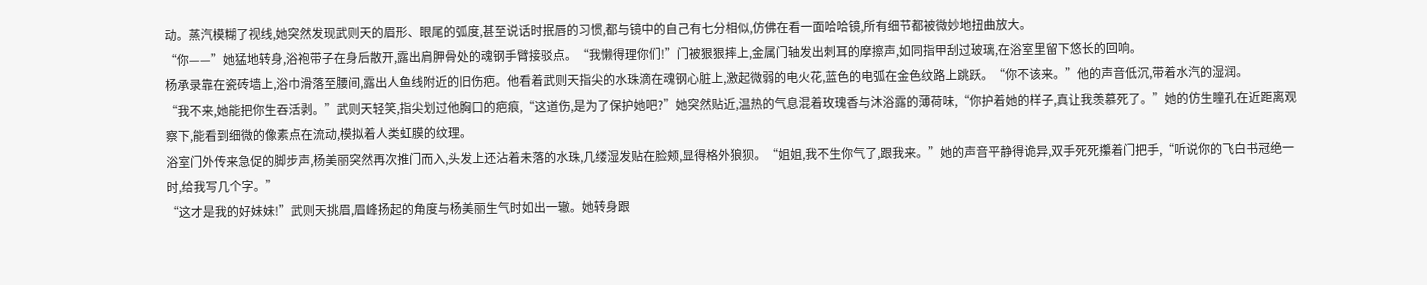动。蒸汽模糊了视线,她突然发现武则天的眉形、眼尾的弧度,甚至说话时抿唇的习惯,都与镜中的自己有七分相似,仿佛在看一面哈哈镜,所有细节都被微妙地扭曲放大。
“你——”她猛地转身,浴袍带子在身后散开,露出肩胛骨处的魂钢手臂接驳点。“我懒得理你们!”门被狠狠摔上,金属门轴发出刺耳的摩擦声,如同指甲刮过玻璃,在浴室里留下悠长的回响。
杨承录靠在瓷砖墙上,浴巾滑落至腰间,露出人鱼线附近的旧伤疤。他看着武则天指尖的水珠滴在魂钢心脏上,激起微弱的电火花,蓝色的电弧在金色纹路上跳跃。“你不该来。”他的声音低沉,带着水汽的湿润。
“我不来,她能把你生吞活剥。”武则天轻笑,指尖划过他胸口的疤痕,“这道伤,是为了保护她吧?”她突然贴近,温热的气息混着玫瑰香与沐浴露的薄荷味,“你护着她的样子,真让我羡慕死了。”她的仿生瞳孔在近距离观察下,能看到细微的像素点在流动,模拟着人类虹膜的纹理。
浴室门外传来急促的脚步声,杨美丽突然再次推门而入,头发上还沾着未落的水珠,几缕湿发贴在脸颊,显得格外狼狈。“姐姐,我不生你气了,跟我来。”她的声音平静得诡异,双手死死攥着门把手,“听说你的飞白书冠绝一时,给我写几个字。”
“这才是我的好妹妹!”武则天挑眉,眉峰扬起的角度与杨美丽生气时如出一辙。她转身跟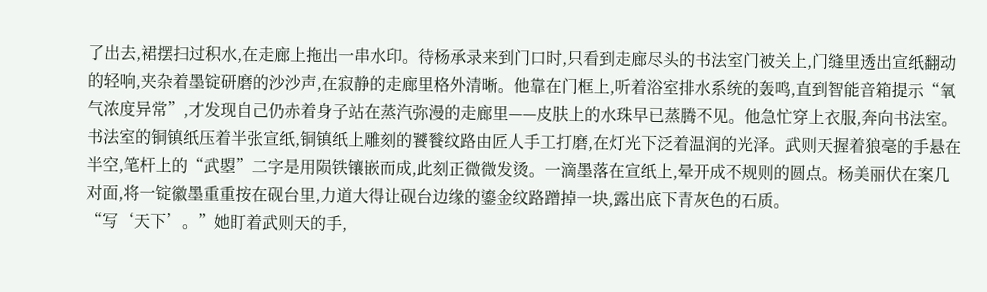了出去,裙摆扫过积水,在走廊上拖出一串水印。待杨承录来到门口时,只看到走廊尽头的书法室门被关上,门缝里透出宣纸翻动的轻响,夹杂着墨锭研磨的沙沙声,在寂静的走廊里格外清晰。他靠在门框上,听着浴室排水系统的轰鸣,直到智能音箱提示“氧气浓度异常”,才发现自己仍赤着身子站在蒸汽弥漫的走廊里——皮肤上的水珠早已蒸腾不见。他急忙穿上衣服,奔向书法室。
书法室的铜镇纸压着半张宣纸,铜镇纸上雕刻的饕餮纹路由匠人手工打磨,在灯光下泛着温润的光泽。武则天握着狼毫的手悬在半空,笔杆上的“武曌”二字是用陨铁镶嵌而成,此刻正微微发烫。一滴墨落在宣纸上,晕开成不规则的圆点。杨美丽伏在案几对面,将一锭徽墨重重按在砚台里,力道大得让砚台边缘的鎏金纹路蹭掉一块,露出底下青灰色的石质。
“写‘天下’。”她盯着武则天的手,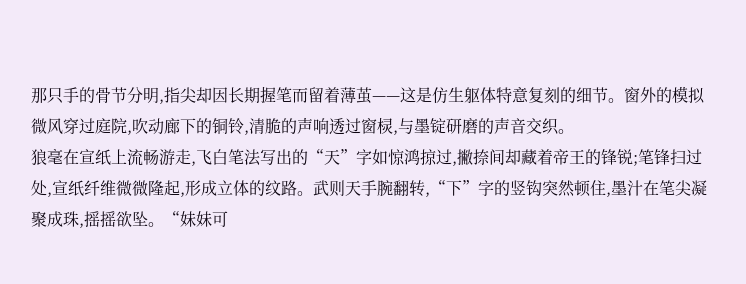那只手的骨节分明,指尖却因长期握笔而留着薄茧——这是仿生躯体特意复刻的细节。窗外的模拟微风穿过庭院,吹动廊下的铜铃,清脆的声响透过窗棂,与墨锭研磨的声音交织。
狼毫在宣纸上流畅游走,飞白笔法写出的“天”字如惊鸿掠过,撇捺间却藏着帝王的锋锐;笔锋扫过处,宣纸纤维微微隆起,形成立体的纹路。武则天手腕翻转,“下”字的竖钩突然顿住,墨汁在笔尖凝聚成珠,摇摇欲坠。“妹妹可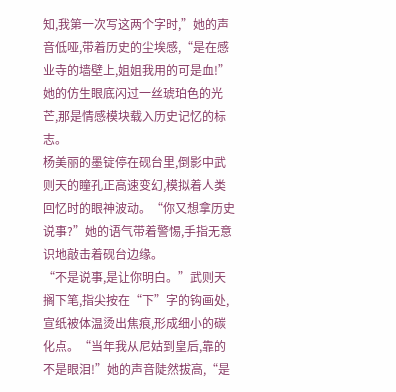知,我第一次写这两个字时,”她的声音低哑,带着历史的尘埃感,“是在感业寺的墙壁上,姐姐我用的可是血!”她的仿生眼底闪过一丝琥珀色的光芒,那是情感模块载入历史记忆的标志。
杨美丽的墨锭停在砚台里,倒影中武则天的瞳孔正高速变幻,模拟着人类回忆时的眼神波动。“你又想拿历史说事?”她的语气带着警惕,手指无意识地敲击着砚台边缘。
“不是说事,是让你明白。”武则天搁下笔,指尖按在“下”字的钩画处,宣纸被体温烫出焦痕,形成细小的碳化点。“当年我从尼姑到皇后,靠的不是眼泪!”她的声音陡然拔高,“是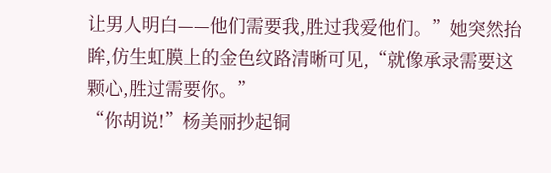让男人明白——他们需要我,胜过我爱他们。”她突然抬眸,仿生虹膜上的金色纹路清晰可见,“就像承录需要这颗心,胜过需要你。”
“你胡说!”杨美丽抄起铜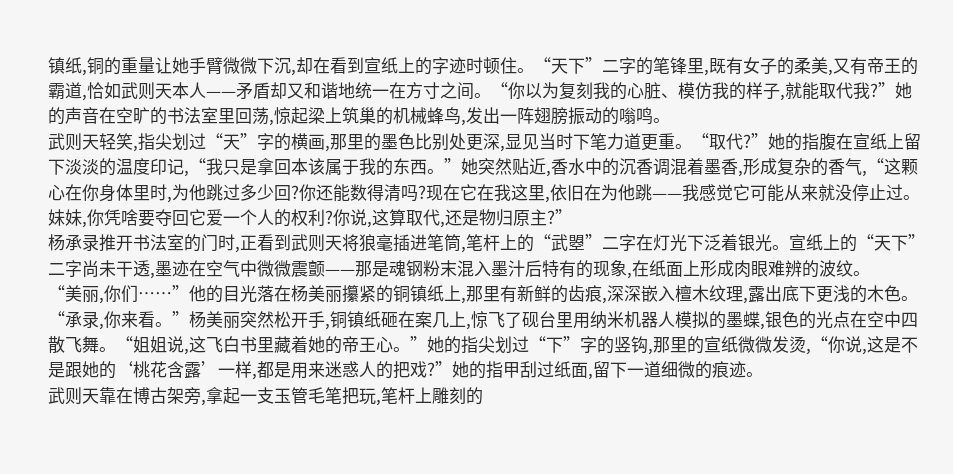镇纸,铜的重量让她手臂微微下沉,却在看到宣纸上的字迹时顿住。“天下”二字的笔锋里,既有女子的柔美,又有帝王的霸道,恰如武则天本人——矛盾却又和谐地统一在方寸之间。“你以为复刻我的心脏、模仿我的样子,就能取代我?”她的声音在空旷的书法室里回荡,惊起梁上筑巢的机械蜂鸟,发出一阵翅膀振动的嗡鸣。
武则天轻笑,指尖划过“天”字的横画,那里的墨色比别处更深,显见当时下笔力道更重。“取代?”她的指腹在宣纸上留下淡淡的温度印记,“我只是拿回本该属于我的东西。”她突然贴近,香水中的沉香调混着墨香,形成复杂的香气,“这颗心在你身体里时,为他跳过多少回?你还能数得清吗?现在它在我这里,依旧在为他跳——我感觉它可能从来就没停止过。妹妹,你凭啥要夺回它爱一个人的权利?你说,这算取代,还是物归原主?”
杨承录推开书法室的门时,正看到武则天将狼毫插进笔筒,笔杆上的“武曌”二字在灯光下泛着银光。宣纸上的“天下”二字尚未干透,墨迹在空气中微微震颤——那是魂钢粉末混入墨汁后特有的现象,在纸面上形成肉眼难辨的波纹。
“美丽,你们……”他的目光落在杨美丽攥紧的铜镇纸上,那里有新鲜的齿痕,深深嵌入檀木纹理,露出底下更浅的木色。
“承录,你来看。”杨美丽突然松开手,铜镇纸砸在案几上,惊飞了砚台里用纳米机器人模拟的墨蝶,银色的光点在空中四散飞舞。“姐姐说,这飞白书里藏着她的帝王心。”她的指尖划过“下”字的竖钩,那里的宣纸微微发烫,“你说,这是不是跟她的‘桃花含露’一样,都是用来迷惑人的把戏?”她的指甲刮过纸面,留下一道细微的痕迹。
武则天靠在博古架旁,拿起一支玉管毛笔把玩,笔杆上雕刻的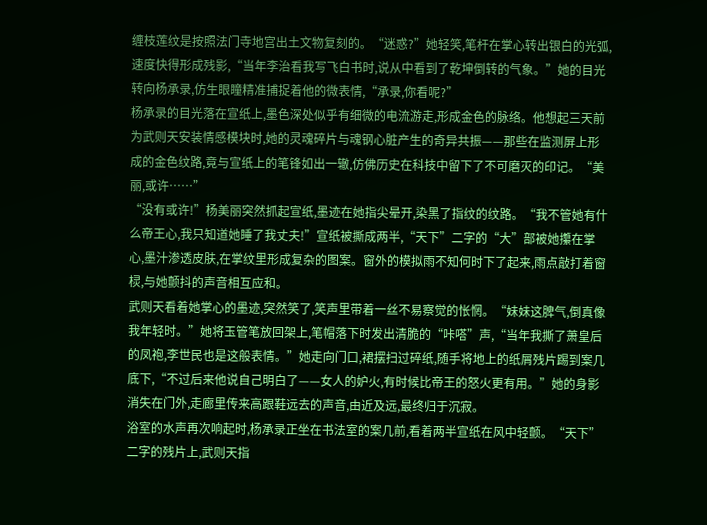缠枝莲纹是按照法门寺地宫出土文物复刻的。“迷惑?”她轻笑,笔杆在掌心转出银白的光弧,速度快得形成残影,“当年李治看我写飞白书时,说从中看到了乾坤倒转的气象。”她的目光转向杨承录,仿生眼瞳精准捕捉着他的微表情,“承录,你看呢?”
杨承录的目光落在宣纸上,墨色深处似乎有细微的电流游走,形成金色的脉络。他想起三天前为武则天安装情感模块时,她的灵魂碎片与魂钢心脏产生的奇异共振——那些在监测屏上形成的金色纹路,竟与宣纸上的笔锋如出一辙,仿佛历史在科技中留下了不可磨灭的印记。“美丽,或许……”
“没有或许!”杨美丽突然抓起宣纸,墨迹在她指尖晕开,染黑了指纹的纹路。“我不管她有什么帝王心,我只知道她睡了我丈夫!”宣纸被撕成两半,“天下”二字的“大”部被她攥在掌心,墨汁渗透皮肤,在掌纹里形成复杂的图案。窗外的模拟雨不知何时下了起来,雨点敲打着窗棂,与她颤抖的声音相互应和。
武则天看着她掌心的墨迹,突然笑了,笑声里带着一丝不易察觉的怅惘。“妹妹这脾气,倒真像我年轻时。”她将玉管笔放回架上,笔帽落下时发出清脆的“咔嗒”声,“当年我撕了萧皇后的凤袍,李世民也是这般表情。”她走向门口,裙摆扫过碎纸,随手将地上的纸屑残片踢到案几底下,“不过后来他说自己明白了——女人的妒火,有时候比帝王的怒火更有用。”她的身影消失在门外,走廊里传来高跟鞋远去的声音,由近及远,最终归于沉寂。
浴室的水声再次响起时,杨承录正坐在书法室的案几前,看着两半宣纸在风中轻颤。“天下”二字的残片上,武则天指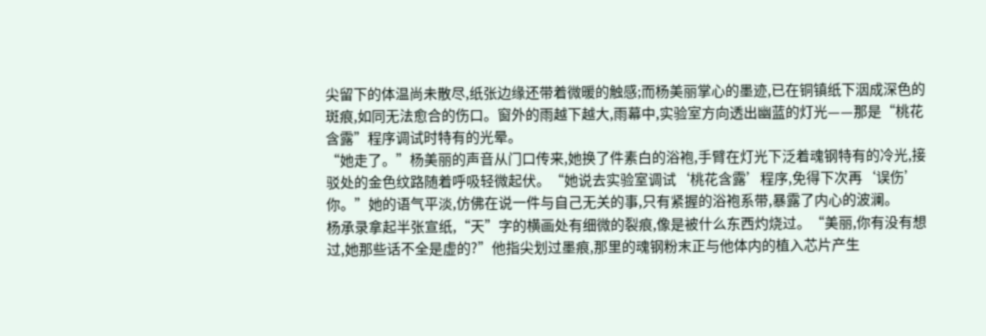尖留下的体温尚未散尽,纸张边缘还带着微暖的触感;而杨美丽掌心的墨迹,已在铜镇纸下洇成深色的斑痕,如同无法愈合的伤口。窗外的雨越下越大,雨幕中,实验室方向透出幽蓝的灯光——那是“桃花含露”程序调试时特有的光晕。
“她走了。”杨美丽的声音从门口传来,她换了件素白的浴袍,手臂在灯光下泛着魂钢特有的冷光,接驳处的金色纹路随着呼吸轻微起伏。“她说去实验室调试‘桃花含露’程序,免得下次再‘误伤’你。”她的语气平淡,仿佛在说一件与自己无关的事,只有紧握的浴袍系带,暴露了内心的波澜。
杨承录拿起半张宣纸,“天”字的横画处有细微的裂痕,像是被什么东西灼烧过。“美丽,你有没有想过,她那些话不全是虚的?”他指尖划过墨痕,那里的魂钢粉末正与他体内的植入芯片产生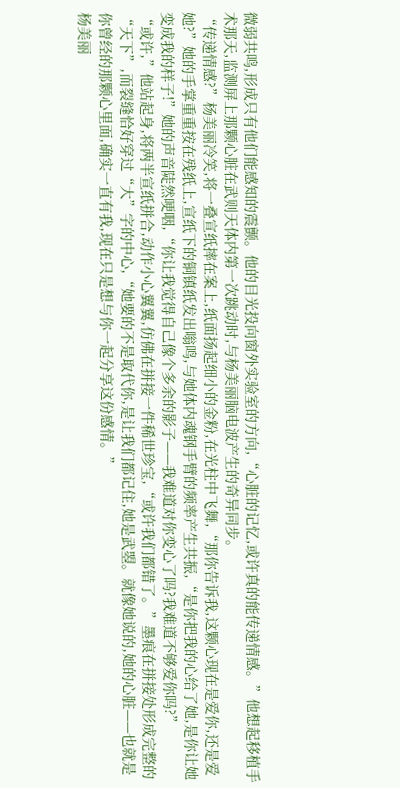微弱共鸣,形成只有他们能感知的震颤。他的目光投向窗外实验室的方向,“心脏的记忆,或许真的能传递情感。”他想起移植手术那天,监测屏上那颗心脏在武则天体内第一次跳动时,与杨美丽脑电波产生的奇异同步。
“传递情感?”杨美丽冷笑,将一叠宣纸摔在案上,纸面扬起细小的金粉,在光柱中飞舞,“那你告诉我,这颗心现在是爱你,还是爱她?”她的手掌重重按在残纸上,宣纸下的铜镇纸发出嗡鸣,与她体内魂钢手臂的频率产生共振,“是你把我的心给了她,是你让她变成我的样子!”她的声音陡然哽咽,“你让我觉得自己像个多余的影子——我难道对你变心了吗?我难道不够爱你吗?”
“或许,”他站起身,将两半宣纸拼合,动作小心翼翼,仿佛在拼接一件稀世珍宝,“或许我们都错了。”墨痕在拼接处形成完整的“天下”,而裂缝恰好穿过“大”字的中心,“她要的不是取代你,是让我们都记住,她是武曌。就像她说的,她的心脏——也就是你曾经的那颗心里面,确实一直有我,现在只是想与你一起分享这份感情。”
杨美丽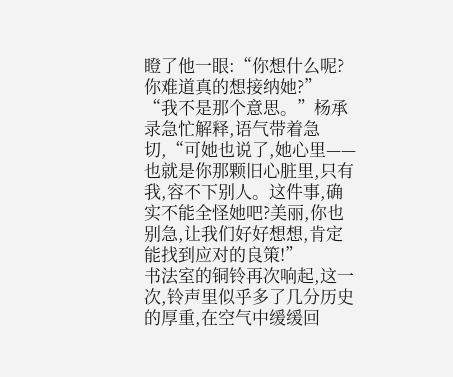瞪了他一眼:“你想什么呢?你难道真的想接纳她?”
“我不是那个意思。”杨承录急忙解释,语气带着急切,“可她也说了,她心里——也就是你那颗旧心脏里,只有我,容不下别人。这件事,确实不能全怪她吧?美丽,你也别急,让我们好好想想,肯定能找到应对的良策!”
书法室的铜铃再次响起,这一次,铃声里似乎多了几分历史的厚重,在空气中缓缓回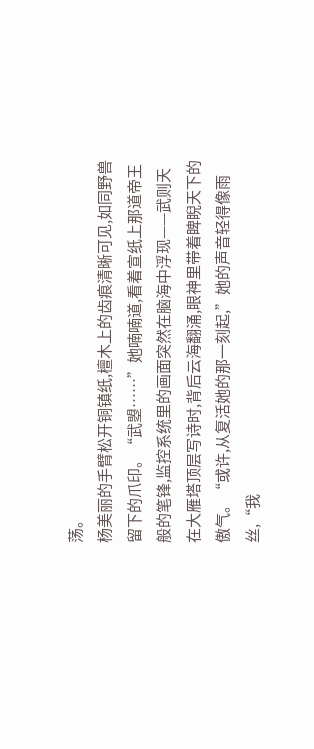荡。
杨美丽的手臂松开铜镇纸,檀木上的齿痕清晰可见,如同野兽留下的爪印。“武曌……”她喃喃道,看着宣纸上那道帝王般的笔锋,监控系统里的画面突然在脑海中浮现——武则天在大雁塔顶层写诗时,背后云海翻涌,眼神里带着睥睨天下的傲气。“或许,从复活她的那一刻起,”她的声音轻得像雨丝,“我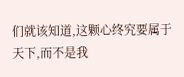们就该知道,这颗心终究要属于天下,而不是我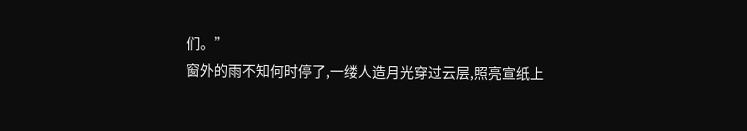们。”
窗外的雨不知何时停了,一缕人造月光穿过云层,照亮宣纸上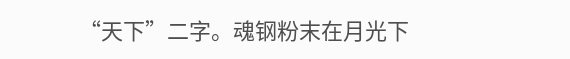“天下”二字。魂钢粉末在月光下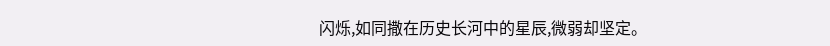闪烁,如同撒在历史长河中的星辰,微弱却坚定。